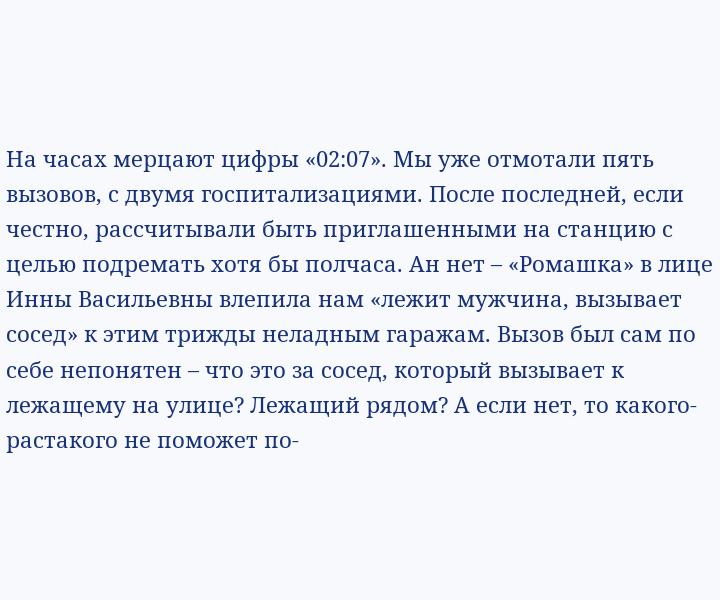На часах мерцают цифры «02:07». Мы уже отмотали пять вызовов, с двумя госпитализациями. После последней, если честно, рассчитывали быть приглашенными на станцию с целью подремать хотя бы полчаса. Ан нет – «Ромашка» в лице Инны Васильевны влепила нам «лежит мужчина, вызывает сосед» к этим трижды неладным гаражам. Вызов был сам по себе непонятен – что это за сосед, который вызывает к лежащему на улице? Лежащий рядом? А если нет, то какого-растакого не поможет по-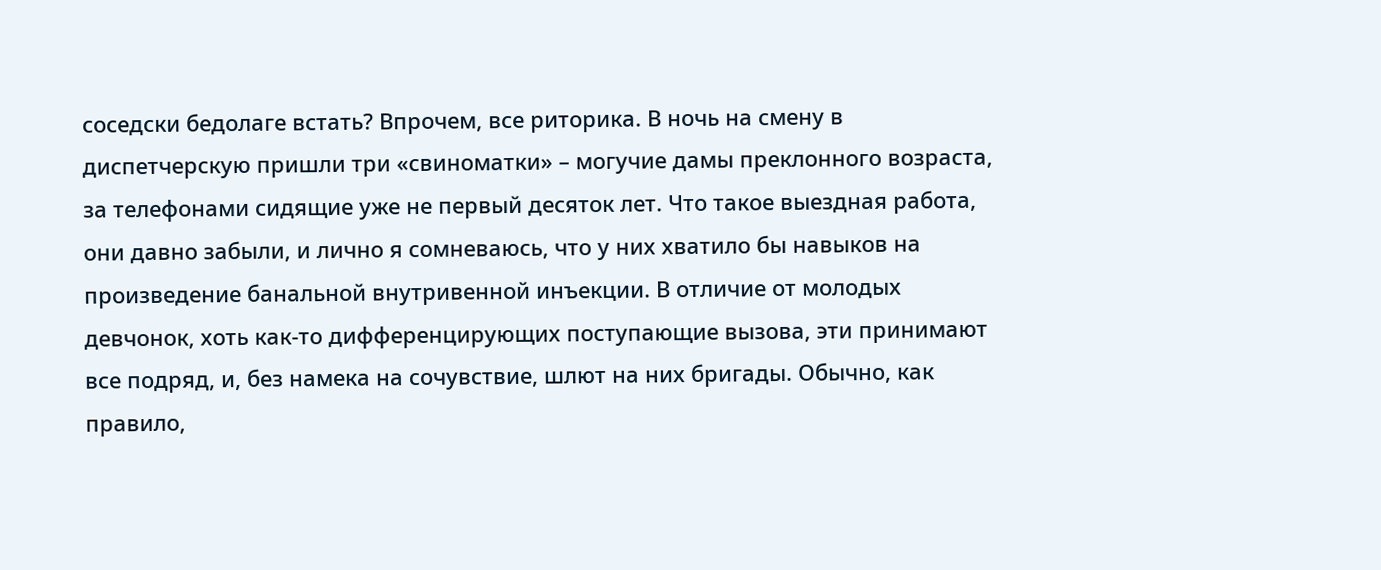соседски бедолаге встать? Впрочем, все риторика. В ночь на смену в диспетчерскую пришли три «свиноматки» – могучие дамы преклонного возраста, за телефонами сидящие уже не первый десяток лет. Что такое выездная работа, они давно забыли, и лично я сомневаюсь, что у них хватило бы навыков на произведение банальной внутривенной инъекции. В отличие от молодых девчонок, хоть как-то дифференцирующих поступающие вызова, эти принимают все подряд, и, без намека на сочувствие, шлют на них бригады. Обычно, как правило,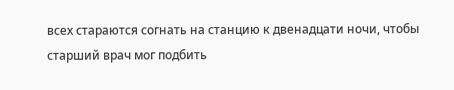всех стараются согнать на станцию к двенадцати ночи, чтобы старший врач мог подбить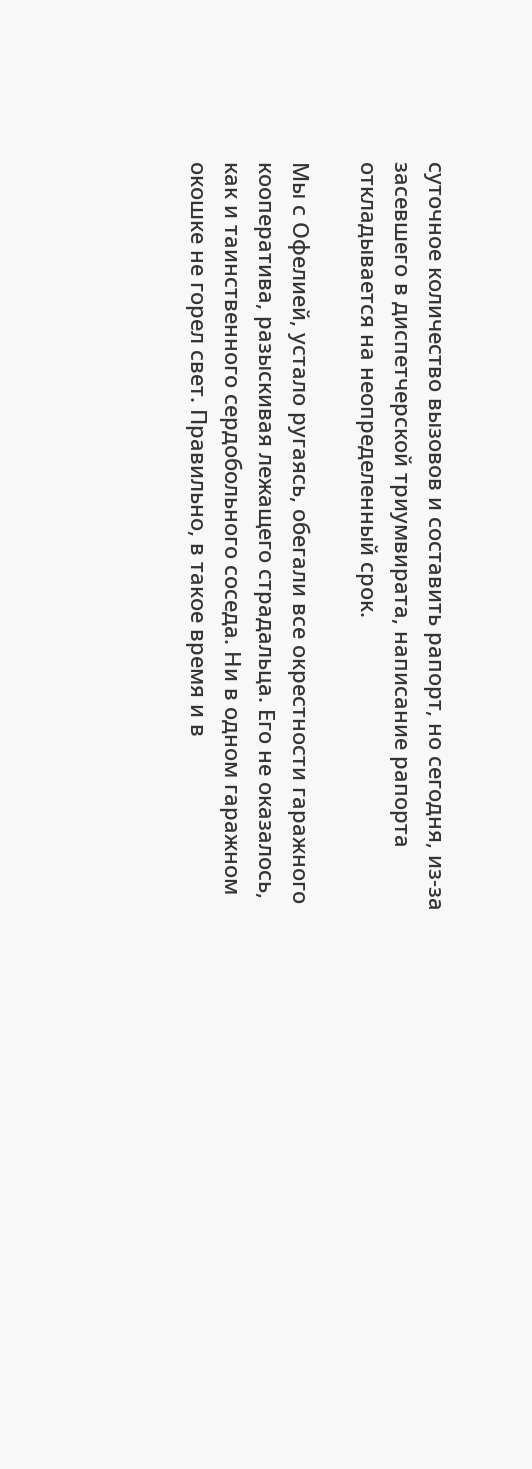суточное количество вызовов и составить рапорт, но сегодня, из-за засевшего в диспетчерской триумвирата, написание рапорта откладывается на неопределенный срок.

Мы с Офелией, устало ругаясь, обегали все окрестности гаражного кооператива, разыскивая лежащего страдальца. Его не оказалось, как и таинственного сердобольного соседа. Ни в одном гаражном окошке не горел свет. Правильно, в такое время и в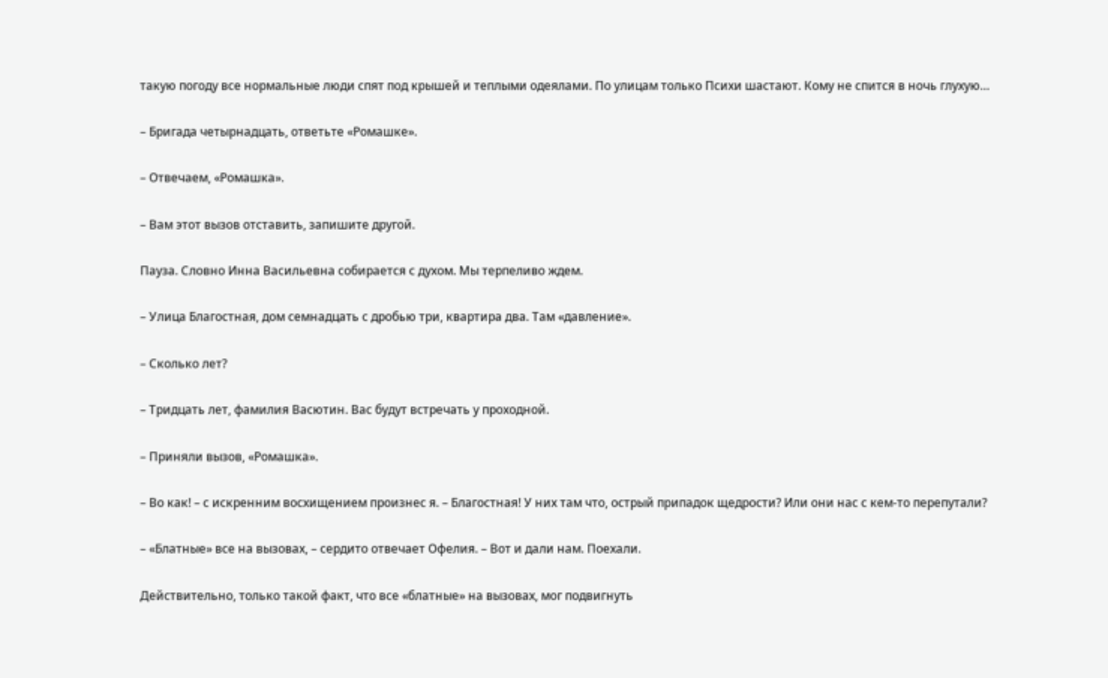такую погоду все нормальные люди спят под крышей и теплыми одеялами. По улицам только Психи шастают. Кому не спится в ночь глухую…

– Бригада четырнадцать, ответьте «Ромашке».

– Отвечаем, «Ромашка».

– Вам этот вызов отставить, запишите другой.

Пауза. Словно Инна Васильевна собирается с духом. Мы терпеливо ждем.

– Улица Благостная, дом семнадцать с дробью три, квартира два. Там «давление».

– Сколько лет?

– Тридцать лет, фамилия Васютин. Вас будут встречать у проходной.

– Приняли вызов, «Ромашка».

– Во как! – с искренним восхищением произнес я. – Благостная! У них там что, острый припадок щедрости? Или они нас с кем-то перепутали?

– «Блатные» все на вызовах, – сердито отвечает Офелия. – Вот и дали нам. Поехали.

Действительно, только такой факт, что все «блатные» на вызовах, мог подвигнуть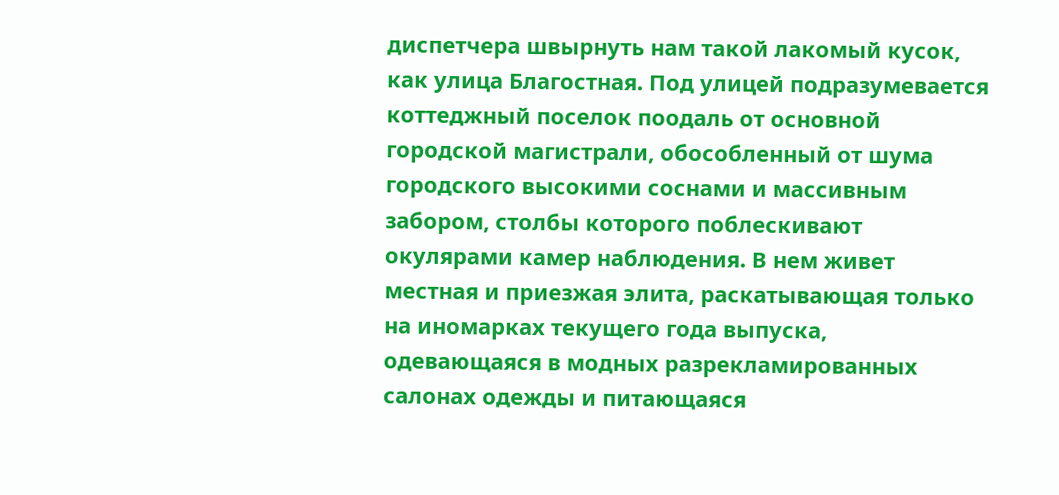диспетчера швырнуть нам такой лакомый кусок, как улица Благостная. Под улицей подразумевается коттеджный поселок поодаль от основной городской магистрали, обособленный от шума городского высокими соснами и массивным забором, столбы которого поблескивают окулярами камер наблюдения. В нем живет местная и приезжая элита, раскатывающая только на иномарках текущего года выпуска, одевающаяся в модных разрекламированных салонах одежды и питающаяся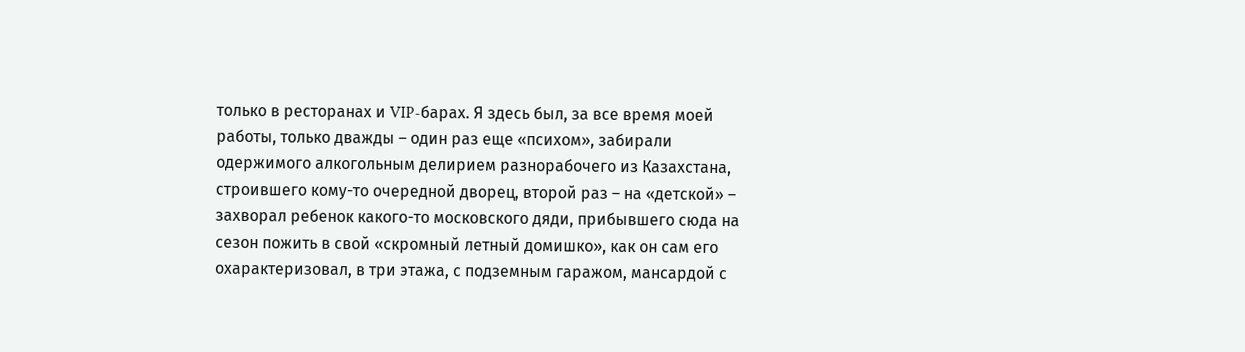только в ресторанах и VIP-барах. Я здесь был, за все время моей работы, только дважды – один раз еще «психом», забирали одержимого алкогольным делирием разнорабочего из Казахстана, строившего кому-то очередной дворец, второй раз – на «детской» – захворал ребенок какого-то московского дяди, прибывшего сюда на сезон пожить в свой «скромный летный домишко», как он сам его охарактеризовал, в три этажа, с подземным гаражом, мансардой с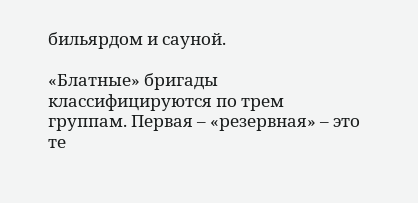бильярдом и сауной.

«Блатные» бригады классифицируются по трем группам. Первая – «резервная» – это те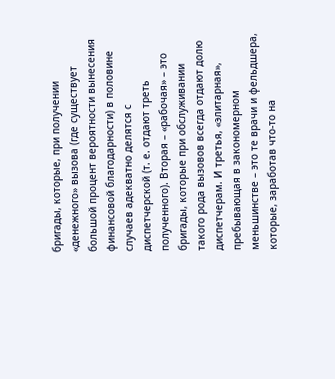бригады, которые, при получении «денежного» вызова (где существует большой процент вероятности вынесения финансовой благодарности) в половине случаев адекватно делятся с диспетчерской (т. е. отдают треть полученного). Вторая – «рабочая» – это бригады, которые при обслуживании такого рода вызовов всегда отдают долю диспетчерам. И третья, «элитарная», пребывающая в закономерном меньшинстве – это те врачи и фельдшера, которые, заработав что-то на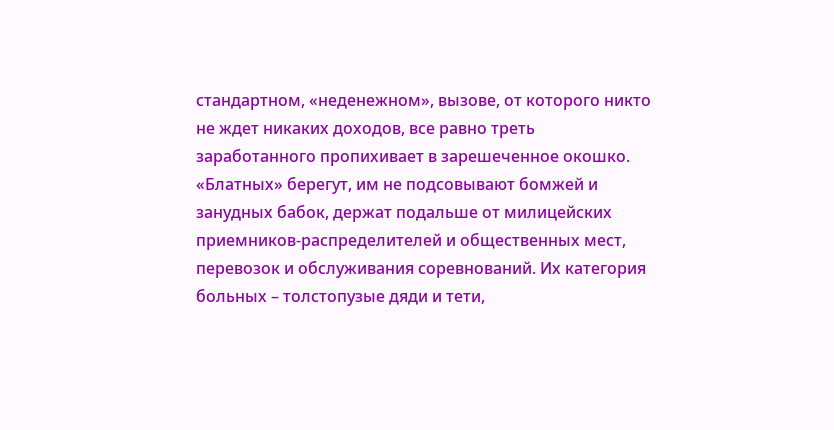стандартном, «неденежном», вызове, от которого никто не ждет никаких доходов, все равно треть заработанного пропихивает в зарешеченное окошко. «Блатных» берегут, им не подсовывают бомжей и занудных бабок, держат подальше от милицейских приемников-распределителей и общественных мест, перевозок и обслуживания соревнований. Их категория больных – толстопузые дяди и тети,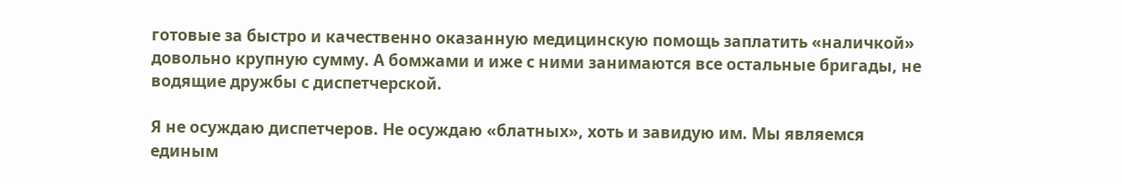готовые за быстро и качественно оказанную медицинскую помощь заплатить «наличкой» довольно крупную сумму. А бомжами и иже с ними занимаются все остальные бригады, не водящие дружбы с диспетчерской.

Я не осуждаю диспетчеров. Не осуждаю «блатных», хоть и завидую им. Мы являемся единым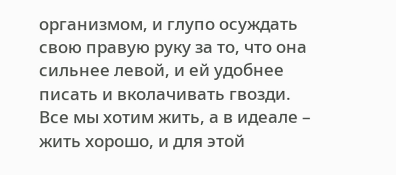организмом, и глупо осуждать свою правую руку за то, что она сильнее левой, и ей удобнее писать и вколачивать гвозди. Все мы хотим жить, а в идеале – жить хорошо, и для этой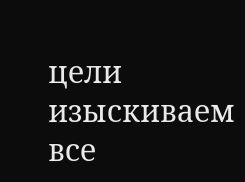цели изыскиваем все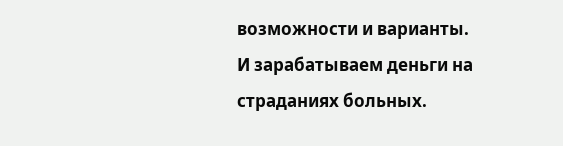возможности и варианты. И зарабатываем деньги на страданиях больных.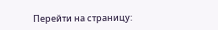Перейти на страницу: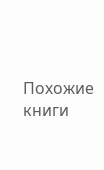Похожие книги